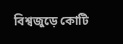বিশ্বজুড়ে কোটি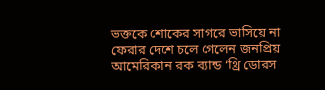ভক্তকে শোকের সাগরে ভাসিয়ে না ফেরার দেশে চলে গেলেন জনপ্রিয় আমেরিকান রক ব্যান্ড ‘থ্রি ডোরস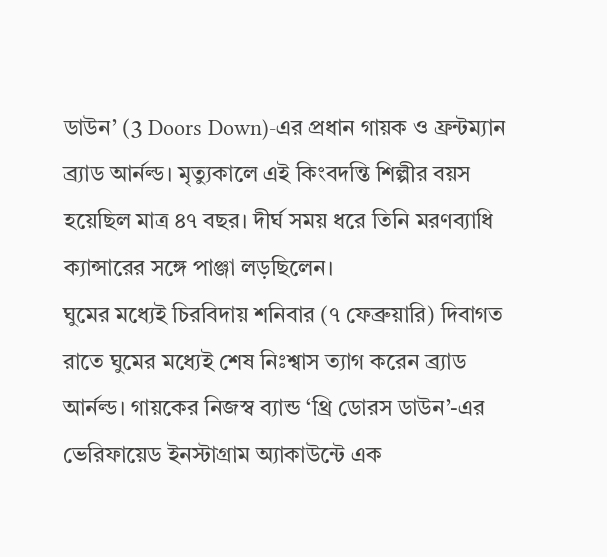ডাউন’ (3 Doors Down)-এর প্রধান গায়ক ও ফ্রন্টম্যান ব্র্যাড আর্নল্ড। মৃত্যুকালে এই কিংবদন্তি শিল্পীর বয়স হয়েছিল মাত্র ৪৭ বছর। দীর্ঘ সময় ধরে তিনি মরণব্যাধি ক্যান্সারের সঙ্গে পাঞ্জা লড়ছিলেন।
ঘুমের মধ্যেই চিরবিদায় শনিবার (৭ ফেব্রুয়ারি) দিবাগত রাতে ঘুমের মধ্যেই শেষ নিঃশ্বাস ত্যাগ করেন ব্র্যাড আর্নল্ড। গায়কের নিজস্ব ব্যান্ড ‘থ্রি ডোরস ডাউন’-এর ভেরিফায়েড ইনস্টাগ্রাম অ্যাকাউন্টে এক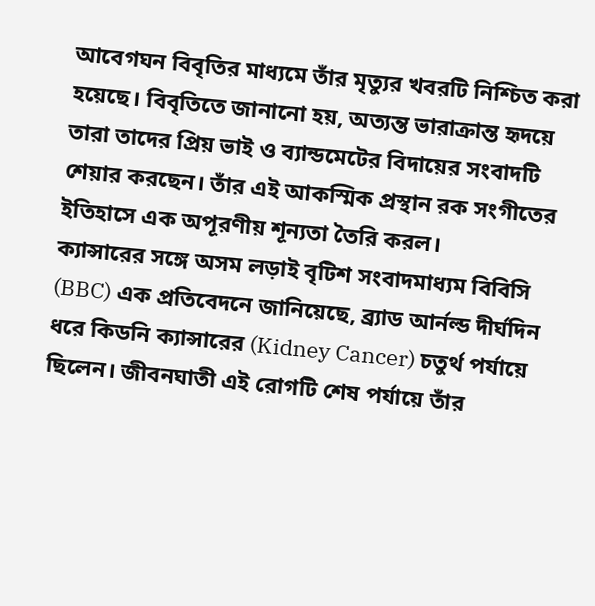আবেগঘন বিবৃতির মাধ্যমে তাঁর মৃত্যুর খবরটি নিশ্চিত করা হয়েছে। বিবৃতিতে জানানো হয়, অত্যন্ত ভারাক্রান্ত হৃদয়ে তারা তাদের প্রিয় ভাই ও ব্যান্ডমেটের বিদায়ের সংবাদটি শেয়ার করছেন। তাঁর এই আকস্মিক প্রস্থান রক সংগীতের ইতিহাসে এক অপূরণীয় শূন্যতা তৈরি করল।
ক্যান্সারের সঙ্গে অসম লড়াই বৃটিশ সংবাদমাধ্যম বিবিসি (BBC) এক প্রতিবেদনে জানিয়েছে, ব্র্যাড আর্নল্ড দীর্ঘদিন ধরে কিডনি ক্যান্সারের (Kidney Cancer) চতুর্থ পর্যায়ে ছিলেন। জীবনঘাতী এই রোগটি শেষ পর্যায়ে তাঁর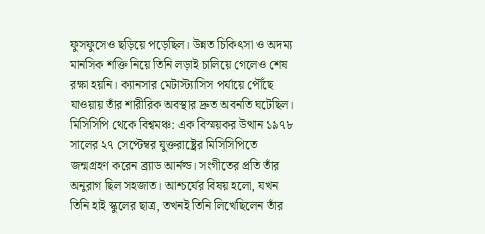ফুসফুসেও ছড়িয়ে পড়েছিল। উন্নত চিকিৎসা ও অদম্য মানসিক শক্তি নিয়ে তিনি লড়াই চালিয়ে গেলেও শেষ রক্ষা হয়নি। ক্যানসার মেটাস্ট্যাসিস পর্যায়ে পৌঁছে যাওয়ায় তাঁর শারীরিক অবস্থার দ্রুত অবনতি ঘটেছিল।
মিসিসিপি থেকে বিশ্বমঞ্চ: এক বিস্ময়কর উত্থান ১৯৭৮ সালের ২৭ সেপ্টেম্বর যুক্তরাষ্ট্রের মিসিসিপিতে জন্মগ্রহণ করেন ব্র্যাড আর্নল্ড। সংগীতের প্রতি তাঁর অনুরাগ ছিল সহজাত। আশ্চর্যের বিষয় হলো, যখন তিনি হাই স্কুলের ছাত্র, তখনই তিনি লিখেছিলেন তাঁর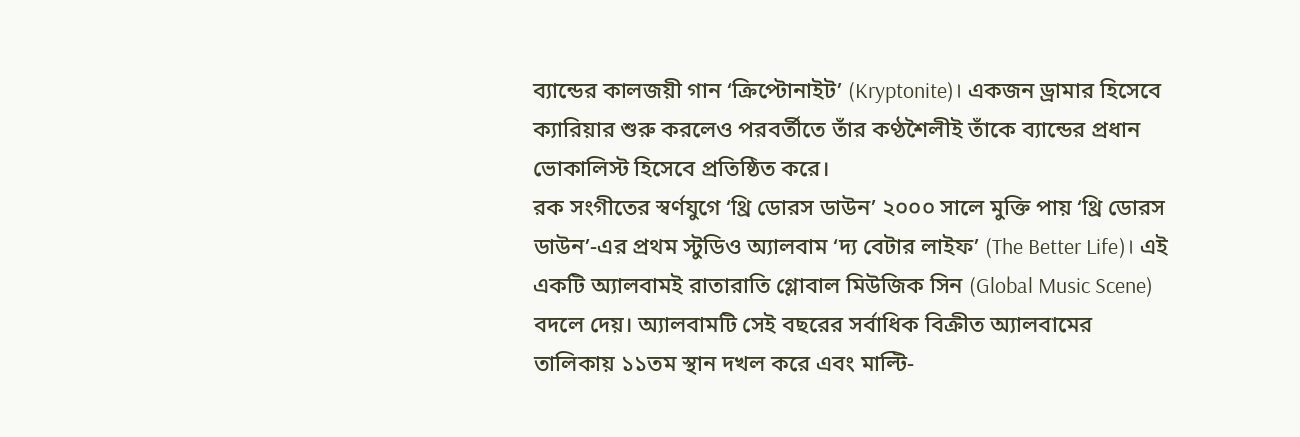ব্যান্ডের কালজয়ী গান ‘ক্রিপ্টোনাইট’ (Kryptonite)। একজন ড্রামার হিসেবে ক্যারিয়ার শুরু করলেও পরবর্তীতে তাঁর কণ্ঠশৈলীই তাঁকে ব্যান্ডের প্রধান ভোকালিস্ট হিসেবে প্রতিষ্ঠিত করে।
রক সংগীতের স্বর্ণযুগে ‘থ্রি ডোরস ডাউন’ ২০০০ সালে মুক্তি পায় ‘থ্রি ডোরস ডাউন’-এর প্রথম স্টুডিও অ্যালবাম ‘দ্য বেটার লাইফ’ (The Better Life)। এই একটি অ্যালবামই রাতারাতি গ্লোবাল মিউজিক সিন (Global Music Scene) বদলে দেয়। অ্যালবামটি সেই বছরের সর্বাধিক বিক্রীত অ্যালবামের তালিকায় ১১তম স্থান দখল করে এবং মাল্টি-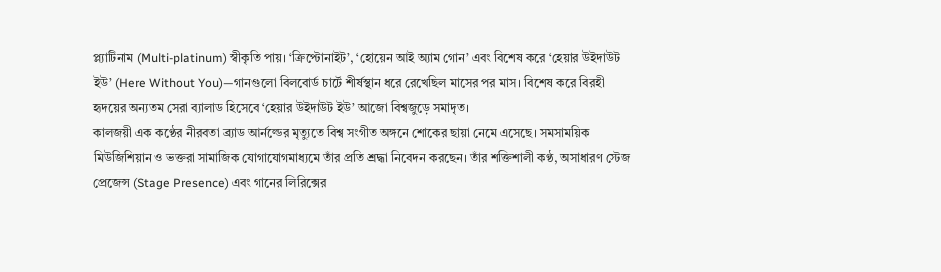প্ল্যাটিনাম (Multi-platinum) স্বীকৃতি পায়। ‘ক্রিপ্টোনাইট’, ‘হোয়েন আই অ্যাম গোন’ এবং বিশেষ করে ‘হেয়ার উইদাউট ইউ’ (Here Without You)—গানগুলো বিলবোর্ড চার্টে শীর্ষস্থান ধরে রেখেছিল মাসের পর মাস। বিশেষ করে বিরহী হৃদয়ের অন্যতম সেরা ব্যালাড হিসেবে ‘হেয়ার উইদাউট ইউ’ আজো বিশ্বজুড়ে সমাদৃত।
কালজয়ী এক কণ্ঠের নীরবতা ব্র্যাড আর্নল্ডের মৃত্যুতে বিশ্ব সংগীত অঙ্গনে শোকের ছায়া নেমে এসেছে। সমসাময়িক মিউজিশিয়ান ও ভক্তরা সামাজিক যোগাযোগমাধ্যমে তাঁর প্রতি শ্রদ্ধা নিবেদন করছেন। তাঁর শক্তিশালী কণ্ঠ, অসাধারণ স্টেজ প্রেজেন্স (Stage Presence) এবং গানের লিরিক্সের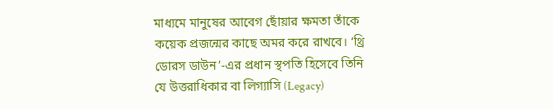মাধ্যমে মানুষের আবেগ ছোঁয়ার ক্ষমতা তাঁকে কয়েক প্রজন্মের কাছে অমর করে রাখবে। ‘থ্রি ডোরস ডাউন’-এর প্রধান স্থপতি হিসেবে তিনি যে উত্তরাধিকার বা লিগ্যাসি (Legacy)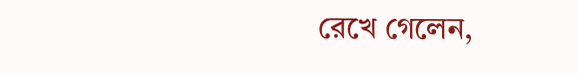রেখে গেলেন,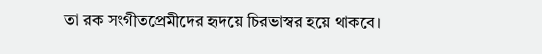তা রক সংগীতপ্রেমীদের হৃদয়ে চিরভাস্বর হয়ে থাকবে।